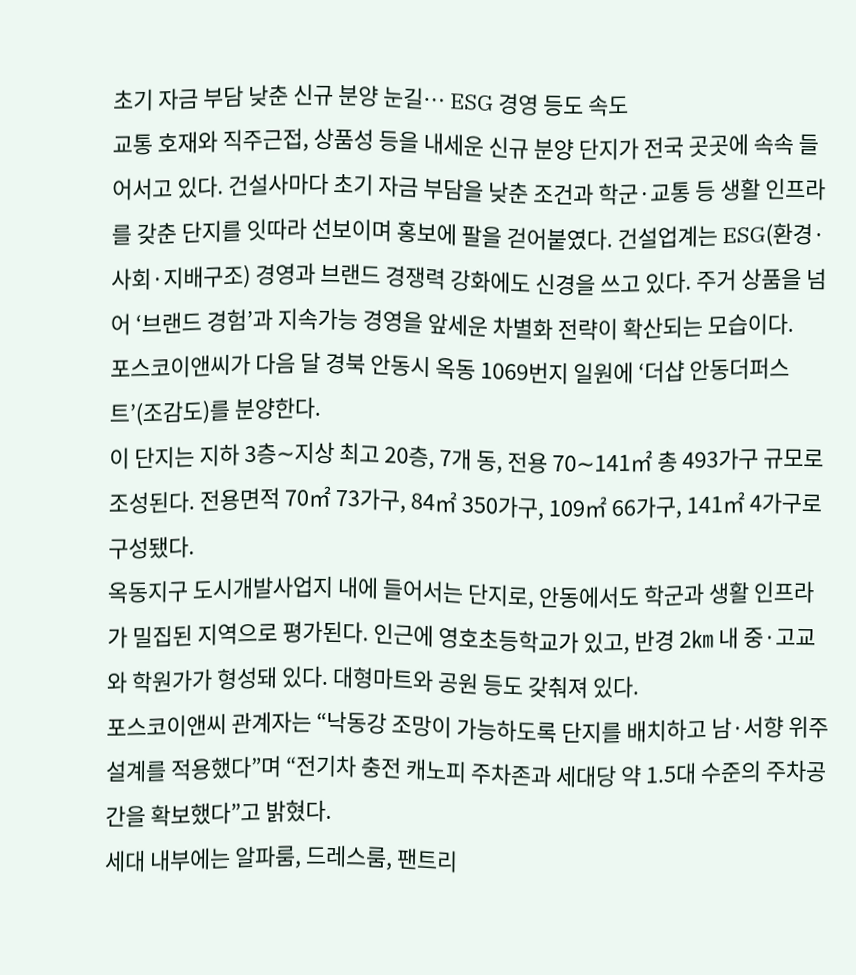초기 자금 부담 낮춘 신규 분양 눈길… ESG 경영 등도 속도
교통 호재와 직주근접, 상품성 등을 내세운 신규 분양 단지가 전국 곳곳에 속속 들어서고 있다. 건설사마다 초기 자금 부담을 낮춘 조건과 학군·교통 등 생활 인프라를 갖춘 단지를 잇따라 선보이며 홍보에 팔을 걷어붙였다. 건설업계는 ESG(환경·사회·지배구조) 경영과 브랜드 경쟁력 강화에도 신경을 쓰고 있다. 주거 상품을 넘어 ‘브랜드 경험’과 지속가능 경영을 앞세운 차별화 전략이 확산되는 모습이다.
포스코이앤씨가 다음 달 경북 안동시 옥동 1069번지 일원에 ‘더샵 안동더퍼스트’(조감도)를 분양한다.
이 단지는 지하 3층∼지상 최고 20층, 7개 동, 전용 70∼141㎡ 총 493가구 규모로 조성된다. 전용면적 70㎡ 73가구, 84㎡ 350가구, 109㎡ 66가구, 141㎡ 4가구로 구성됐다.
옥동지구 도시개발사업지 내에 들어서는 단지로, 안동에서도 학군과 생활 인프라가 밀집된 지역으로 평가된다. 인근에 영호초등학교가 있고, 반경 2㎞ 내 중·고교와 학원가가 형성돼 있다. 대형마트와 공원 등도 갖춰져 있다.
포스코이앤씨 관계자는 “낙동강 조망이 가능하도록 단지를 배치하고 남·서향 위주 설계를 적용했다”며 “전기차 충전 캐노피 주차존과 세대당 약 1.5대 수준의 주차공간을 확보했다”고 밝혔다.
세대 내부에는 알파룸, 드레스룸, 팬트리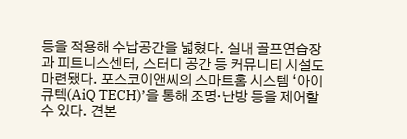등을 적용해 수납공간을 넓혔다. 실내 골프연습장과 피트니스센터, 스터디 공간 등 커뮤니티 시설도 마련됐다. 포스코이앤씨의 스마트홈 시스템 ‘아이큐텍(AiQ TECH)’을 통해 조명·난방 등을 제어할 수 있다. 견본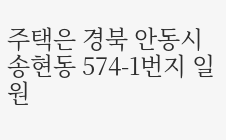주택은 경북 안동시 송현동 574-1번지 일원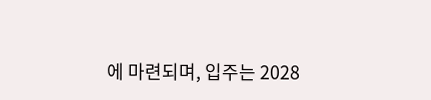에 마련되며, 입주는 2028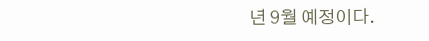년 9월 예정이다.